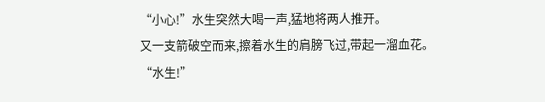“小心!”水生突然大喝一声,猛地将两人推开。
又一支箭破空而来,擦着水生的肩膀飞过,带起一溜血花。
“水生!”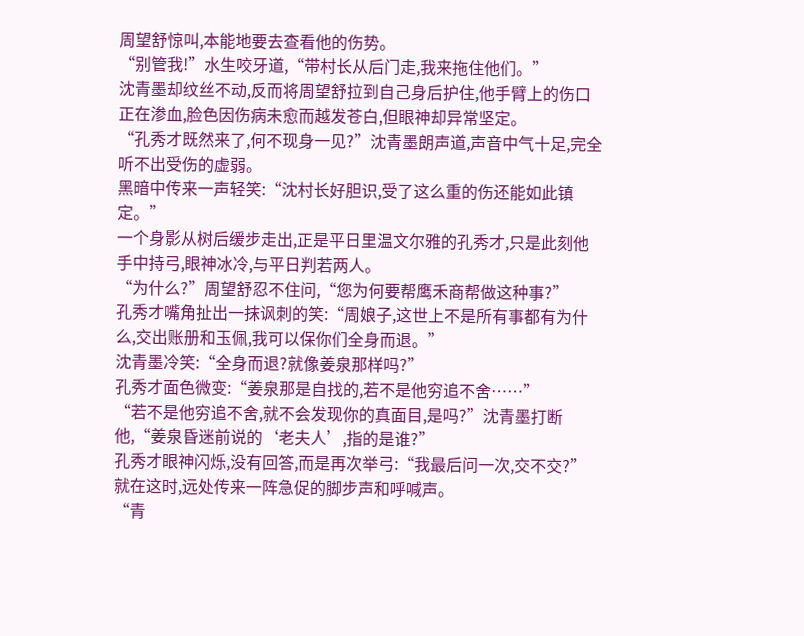周望舒惊叫,本能地要去查看他的伤势。
“别管我!”水生咬牙道,“带村长从后门走,我来拖住他们。”
沈青墨却纹丝不动,反而将周望舒拉到自己身后护住,他手臂上的伤口正在渗血,脸色因伤病未愈而越发苍白,但眼神却异常坚定。
“孔秀才既然来了,何不现身一见?”沈青墨朗声道,声音中气十足,完全听不出受伤的虚弱。
黑暗中传来一声轻笑:“沈村长好胆识,受了这么重的伤还能如此镇定。”
一个身影从树后缓步走出,正是平日里温文尔雅的孔秀才,只是此刻他手中持弓,眼神冰冷,与平日判若两人。
“为什么?”周望舒忍不住问,“您为何要帮鹰禾商帮做这种事?”
孔秀才嘴角扯出一抹讽刺的笑:“周娘子,这世上不是所有事都有为什么,交出账册和玉佩,我可以保你们全身而退。”
沈青墨冷笑:“全身而退?就像姜泉那样吗?”
孔秀才面色微变:“姜泉那是自找的,若不是他穷追不舍……”
“若不是他穷追不舍,就不会发现你的真面目,是吗?”沈青墨打断他,“姜泉昏迷前说的‘老夫人’,指的是谁?”
孔秀才眼神闪烁,没有回答,而是再次举弓:“我最后问一次,交不交?”
就在这时,远处传来一阵急促的脚步声和呼喊声。
“青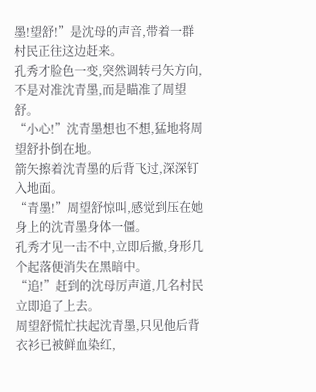墨!望舒!”是沈母的声音,带着一群村民正往这边赶来。
孔秀才脸色一变,突然调转弓矢方向,不是对准沈青墨,而是瞄准了周望舒。
“小心!”沈青墨想也不想,猛地将周望舒扑倒在地。
箭矢擦着沈青墨的后背飞过,深深钉入地面。
“青墨!”周望舒惊叫,感觉到压在她身上的沈青墨身体一僵。
孔秀才见一击不中,立即后撤,身形几个起落便消失在黑暗中。
“追!”赶到的沈母厉声道,几名村民立即追了上去。
周望舒慌忙扶起沈青墨,只见他后背衣衫已被鲜血染红,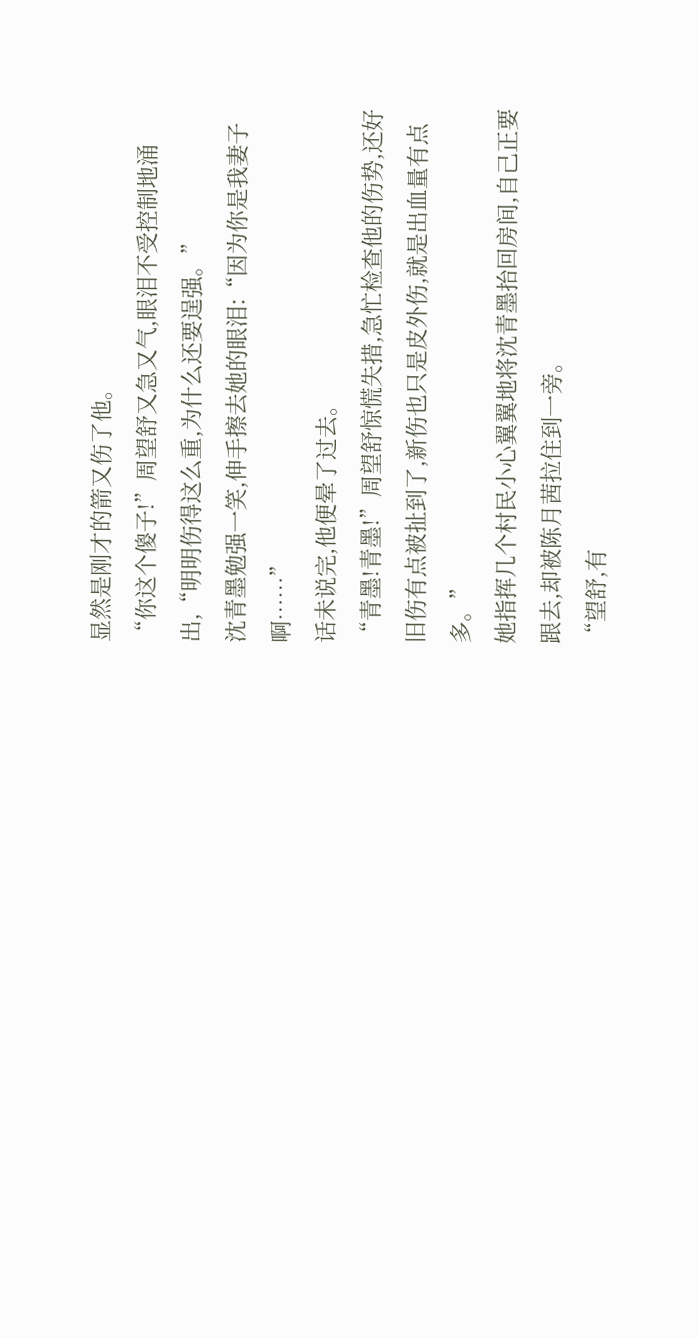显然是刚才的箭又伤了他。
“你这个傻子!”周望舒又急又气,眼泪不受控制地涌出,“明明伤得这么重,为什么还要逞强。”
沈青墨勉强一笑,伸手擦去她的眼泪:“因为你是我妻子啊……”
话未说完,他便晕了过去。
“青墨!青墨!”周望舒惊慌失措,急忙检查他的伤势,还好旧伤有点被扯到了,新伤也只是皮外伤,就是出血量有点多。”
她指挥几个村民小心翼翼地将沈青墨抬回房间,自己正要跟去,却被陈月茜拉住到一旁。
“望舒,有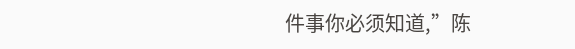件事你必须知道,”陈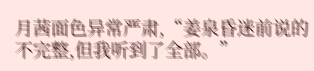月茜面色异常严肃,“姜泉昏迷前说的不完整,但我听到了全部。”